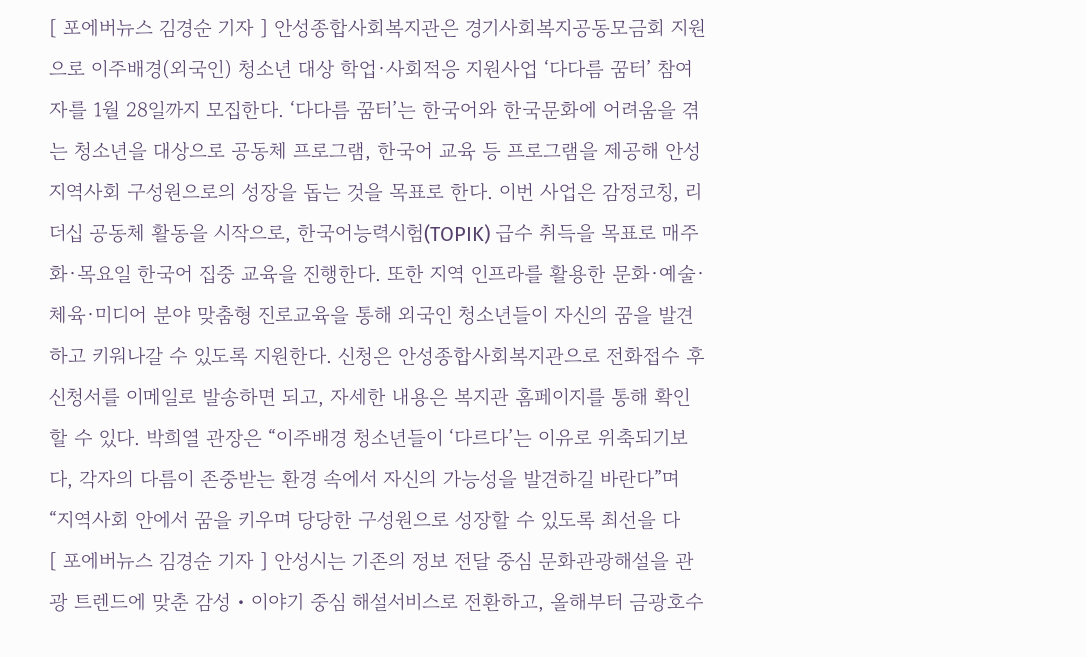[ 포에버뉴스 김경순 기자 ] 안성종합사회복지관은 경기사회복지공동모금회 지원으로 이주배경(외국인) 청소년 대상 학업·사회적응 지원사업 ‘다다름 꿈터’ 참여자를 1월 28일까지 모집한다. ‘다다름 꿈터’는 한국어와 한국문화에 어려움을 겪는 청소년을 대상으로 공동체 프로그램, 한국어 교육 등 프로그램을 제공해 안성 지역사회 구성원으로의 성장을 돕는 것을 목표로 한다. 이번 사업은 감정코칭, 리더십 공동체 활동을 시작으로, 한국어능력시험(TOPIK) 급수 취득을 목표로 매주 화·목요일 한국어 집중 교육을 진행한다. 또한 지역 인프라를 활용한 문화·예술·체육·미디어 분야 맞춤형 진로교육을 통해 외국인 청소년들이 자신의 꿈을 발견하고 키워나갈 수 있도록 지원한다. 신청은 안성종합사회복지관으로 전화접수 후 신청서를 이메일로 발송하면 되고, 자세한 내용은 복지관 홈페이지를 통해 확인할 수 있다. 박희열 관장은 “이주배경 청소년들이 ‘다르다’는 이유로 위축되기보다, 각자의 다름이 존중받는 환경 속에서 자신의 가능성을 발견하길 바란다”며 “지역사회 안에서 꿈을 키우며 당당한 구성원으로 성장할 수 있도록 최선을 다
[ 포에버뉴스 김경순 기자 ] 안성시는 기존의 정보 전달 중심 문화관광해설을 관광 트렌드에 맞춘 감성・이야기 중심 해설서비스로 전환하고, 올해부터 금광호수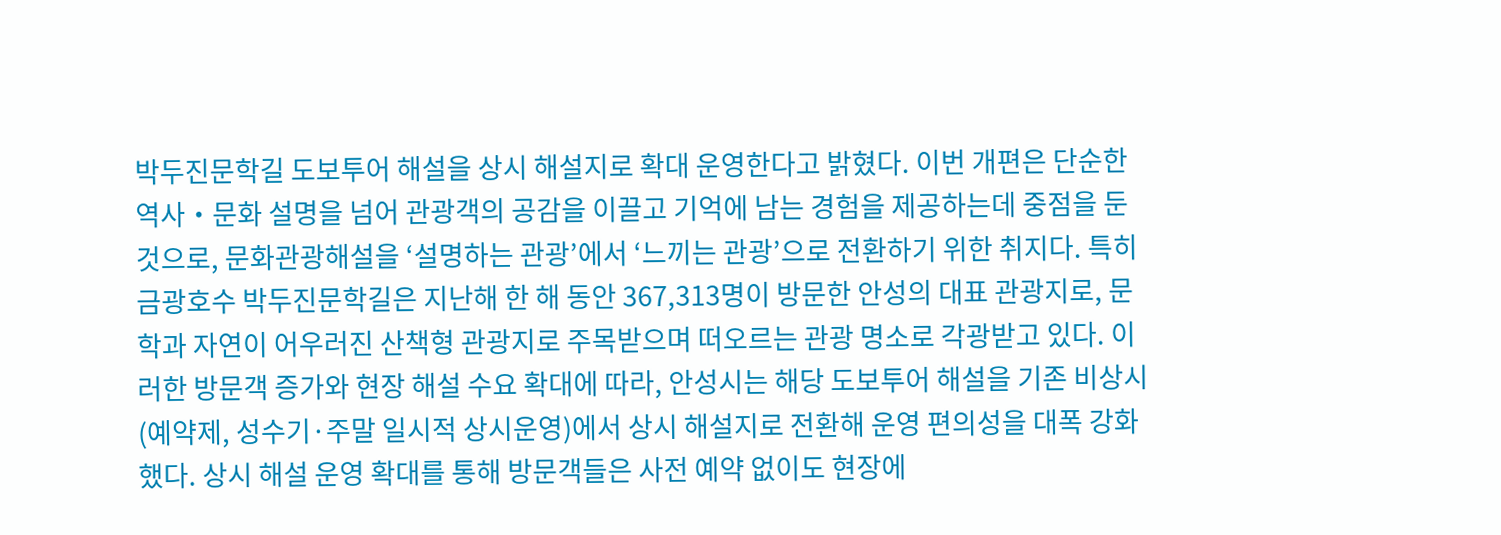박두진문학길 도보투어 해설을 상시 해설지로 확대 운영한다고 밝혔다. 이번 개편은 단순한 역사・문화 설명을 넘어 관광객의 공감을 이끌고 기억에 남는 경험을 제공하는데 중점을 둔 것으로, 문화관광해설을 ‘설명하는 관광’에서 ‘느끼는 관광’으로 전환하기 위한 취지다. 특히 금광호수 박두진문학길은 지난해 한 해 동안 367,313명이 방문한 안성의 대표 관광지로, 문학과 자연이 어우러진 산책형 관광지로 주목받으며 떠오르는 관광 명소로 각광받고 있다. 이러한 방문객 증가와 현장 해설 수요 확대에 따라, 안성시는 해당 도보투어 해설을 기존 비상시(예약제, 성수기·주말 일시적 상시운영)에서 상시 해설지로 전환해 운영 편의성을 대폭 강화했다. 상시 해설 운영 확대를 통해 방문객들은 사전 예약 없이도 현장에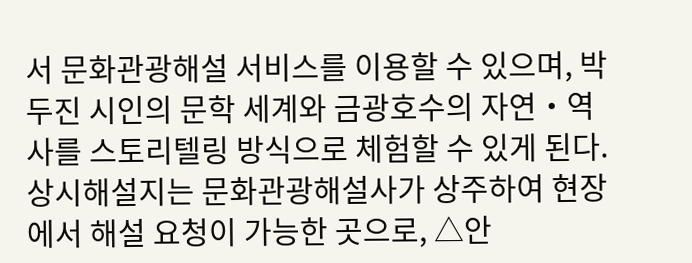서 문화관광해설 서비스를 이용할 수 있으며, 박두진 시인의 문학 세계와 금광호수의 자연・역사를 스토리텔링 방식으로 체험할 수 있게 된다. 상시해설지는 문화관광해설사가 상주하여 현장에서 해설 요청이 가능한 곳으로, △안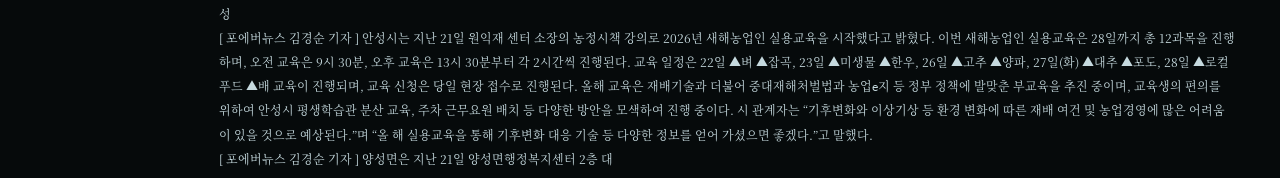성
[ 포에버뉴스 김경순 기자 ] 안성시는 지난 21일 원익재 센터 소장의 농정시책 강의로 2026년 새해농업인 실용교육을 시작했다고 밝혔다. 이번 새해농업인 실용교육은 28일까지 총 12과목을 진행하며, 오전 교육은 9시 30분, 오후 교육은 13시 30분부터 각 2시간씩 진행된다. 교육 일정은 22일 ▲벼 ▲잡곡, 23일 ▲미생물 ▲한우, 26일 ▲고추 ▲양파, 27일(화) ▲대추 ▲포도, 28일 ▲로컬푸드 ▲배 교육이 진행되며, 교육 신청은 당일 현장 접수로 진행된다. 올해 교육은 재배기술과 더불어 중대재해처벌법과 농업e지 등 정부 정책에 발맞춘 부교육을 추진 중이며, 교육생의 편의를 위하여 안성시 평생학습관 분산 교육, 주차 근무요원 배치 등 다양한 방안을 모색하여 진행 중이다. 시 관계자는 “기후변화와 이상기상 등 환경 변화에 따른 재배 여건 및 농업경영에 많은 어려움이 있을 것으로 예상된다.”며 “올 해 실용교육을 통해 기후변화 대응 기술 등 다양한 정보를 얻어 가셨으면 좋겠다.”고 말했다.
[ 포에버뉴스 김경순 기자 ] 양성면은 지난 21일 양성면행정복지센터 2층 대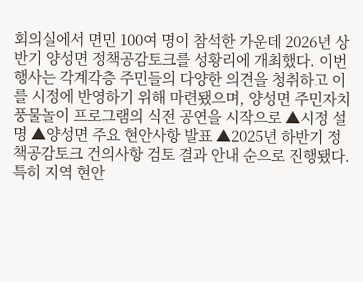회의실에서 면민 100여 명이 참석한 가운데 2026년 상반기 양성면 정책공감토크를 성황리에 개최했다. 이번 행사는 각계각층 주민들의 다양한 의견을 청취하고 이를 시정에 반영하기 위해 마련됐으며, 양성면 주민자치 풍물놀이 프로그램의 식전 공연을 시작으로 ▲시정 설명 ▲양성면 주요 현안사항 발표 ▲2025년 하반기 정책공감토크 건의사항 검토 결과 안내 순으로 진행됐다. 특히 지역 현안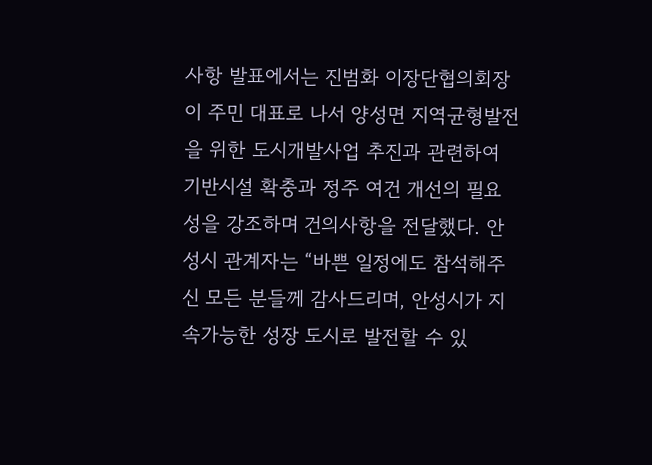사항 발표에서는 진범화 이장단협의회장이 주민 대표로 나서 양성면 지역균형발전을 위한 도시개발사업 추진과 관련하여 기반시설 확충과 정주 여건 개선의 필요성을 강조하며 건의사항을 전달했다. 안성시 관계자는 “바쁜 일정에도 참석해주신 모든 분들께 감사드리며, 안성시가 지속가능한 성장 도시로 발전할 수 있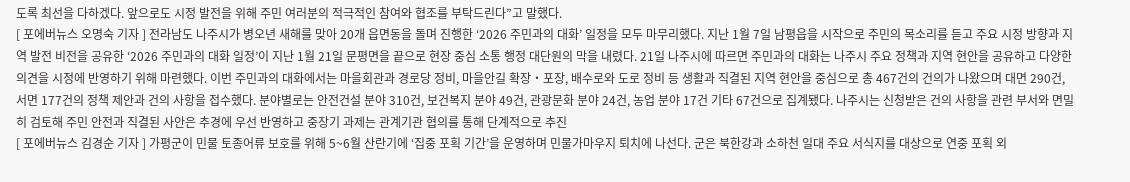도록 최선을 다하겠다. 앞으로도 시정 발전을 위해 주민 여러분의 적극적인 참여와 협조를 부탁드린다”고 말했다.
[ 포에버뉴스 오명숙 기자 ] 전라남도 나주시가 병오년 새해를 맞아 20개 읍면동을 돌며 진행한 ‘2026 주민과의 대화’ 일정을 모두 마무리했다. 지난 1월 7일 남평읍을 시작으로 주민의 목소리를 듣고 주요 시정 방향과 지역 발전 비전을 공유한 ‘2026 주민과의 대화 일정’이 지난 1월 21일 문평면을 끝으로 현장 중심 소통 행정 대단원의 막을 내렸다. 21일 나주시에 따르면 주민과의 대화는 나주시 주요 정책과 지역 현안을 공유하고 다양한 의견을 시정에 반영하기 위해 마련했다. 이번 주민과의 대화에서는 마을회관과 경로당 정비, 마을안길 확장‧포장, 배수로와 도로 정비 등 생활과 직결된 지역 현안을 중심으로 총 467건의 건의가 나왔으며 대면 290건, 서면 177건의 정책 제안과 건의 사항을 접수했다. 분야별로는 안전건설 분야 310건, 보건복지 분야 49건, 관광문화 분야 24건, 농업 분야 17건 기타 67건으로 집계됐다. 나주시는 신청받은 건의 사항을 관련 부서와 면밀히 검토해 주민 안전과 직결된 사안은 추경에 우선 반영하고 중장기 과제는 관계기관 협의를 통해 단계적으로 추진
[ 포에버뉴스 김경순 기자 ] 가평군이 민물 토종어류 보호를 위해 5~6월 산란기에 ‘집중 포획 기간’을 운영하며 민물가마우지 퇴치에 나선다. 군은 북한강과 소하천 일대 주요 서식지를 대상으로 연중 포획 외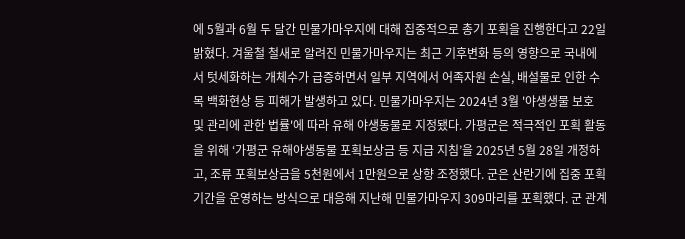에 5월과 6월 두 달간 민물가마우지에 대해 집중적으로 총기 포획을 진행한다고 22일 밝혔다. 겨울철 철새로 알려진 민물가마우지는 최근 기후변화 등의 영향으로 국내에서 텃세화하는 개체수가 급증하면서 일부 지역에서 어족자원 손실, 배설물로 인한 수목 백화현상 등 피해가 발생하고 있다. 민물가마우지는 2024년 3월 '야생생물 보호 및 관리에 관한 법률'에 따라 유해 야생동물로 지정됐다. 가평군은 적극적인 포획 활동을 위해 ‘가평군 유해야생동물 포획보상금 등 지급 지침’을 2025년 5월 28일 개정하고, 조류 포획보상금을 5천원에서 1만원으로 상향 조정했다. 군은 산란기에 집중 포획 기간을 운영하는 방식으로 대응해 지난해 민물가마우지 309마리를 포획했다. 군 관계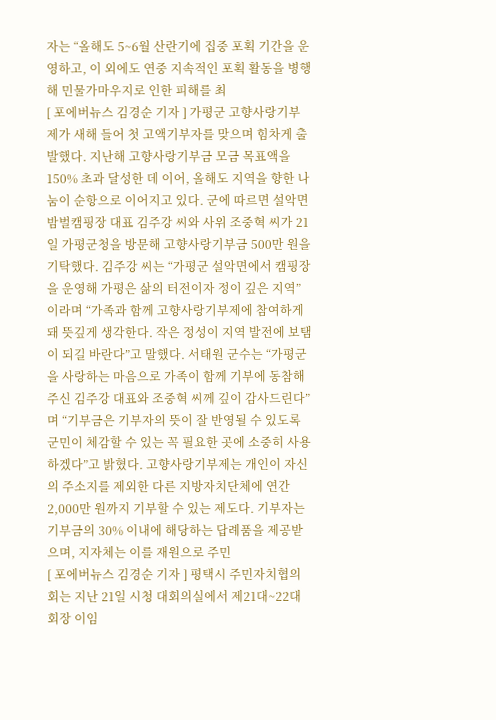자는 “올해도 5~6월 산란기에 집중 포획 기간을 운영하고, 이 외에도 연중 지속적인 포획 활동을 병행해 민물가마우지로 인한 피해를 최
[ 포에버뉴스 김경순 기자 ] 가평군 고향사랑기부제가 새해 들어 첫 고액기부자를 맞으며 힘차게 출발했다. 지난해 고향사랑기부금 모금 목표액을 150% 초과 달성한 데 이어, 올해도 지역을 향한 나눔이 순항으로 이어지고 있다. 군에 따르면 설악면 밤벌캠핑장 대표 김주강 씨와 사위 조중혁 씨가 21일 가평군청을 방문해 고향사랑기부금 500만 원을 기탁했다. 김주강 씨는 “가평군 설악면에서 캠핑장을 운영해 가평은 삶의 터전이자 정이 깊은 지역”이라며 “가족과 함께 고향사랑기부제에 참여하게 돼 뜻깊게 생각한다. 작은 정성이 지역 발전에 보탬이 되길 바란다”고 말했다. 서태원 군수는 “가평군을 사랑하는 마음으로 가족이 함께 기부에 동참해 주신 김주강 대표와 조중혁 씨께 깊이 감사드린다”며 “기부금은 기부자의 뜻이 잘 반영될 수 있도록 군민이 체감할 수 있는 꼭 필요한 곳에 소중히 사용하겠다”고 밝혔다. 고향사랑기부제는 개인이 자신의 주소지를 제외한 다른 지방자치단체에 연간 2,000만 원까지 기부할 수 있는 제도다. 기부자는 기부금의 30% 이내에 해당하는 답례품을 제공받으며, 지자체는 이를 재원으로 주민
[ 포에버뉴스 김경순 기자 ] 평택시 주민자치협의회는 지난 21일 시청 대회의실에서 제21대~22대 회장 이임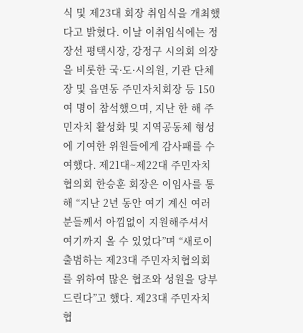식 및 제23대 회장 취임식을 개최했다고 밝혔다. 이날 이취임식에는 정장선 평택시장, 강정구 시의회 의장을 비롯한 국·도·시의원, 기관 단체장 및 읍면동 주민자치회장 등 150여 명이 참석했으며, 지난 한 해 주민자치 활성화 및 지역공동체 형성에 기여한 위원들에게 감사패를 수여했다. 제21대~제22대 주민자치협의회 한승훈 회장은 이임사를 통해 “지난 2년 동안 여기 계신 여러분들께서 아낌없이 지원해주셔서 여기까지 올 수 있었다”며 “새로이 출범하는 제23대 주민자치협의회를 위하여 많은 협조와 성원을 당부드린다”고 했다. 제23대 주민자치협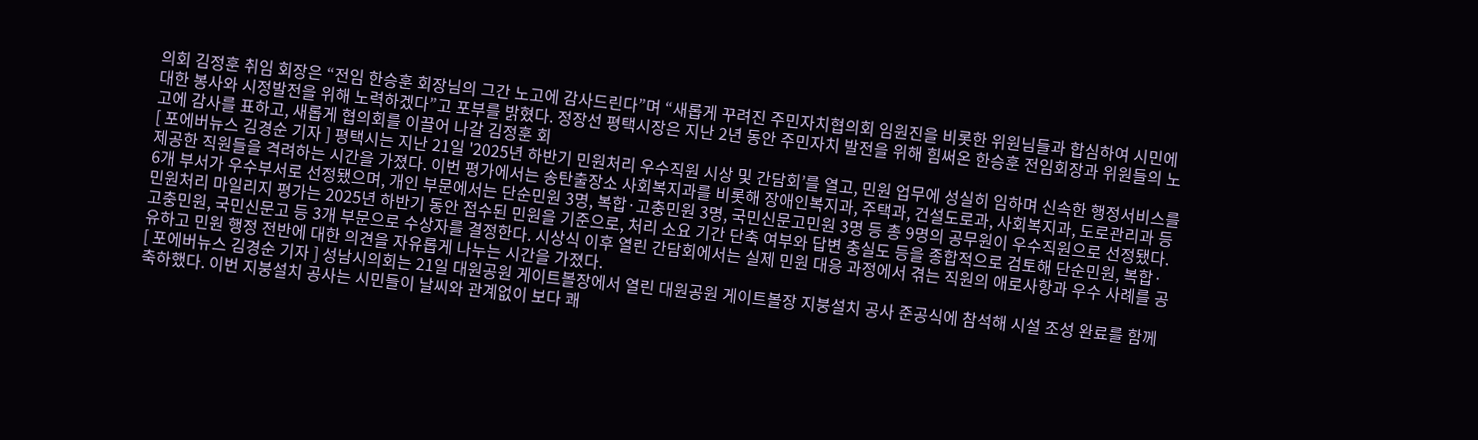의회 김정훈 취임 회장은 “전임 한승훈 회장님의 그간 노고에 감사드린다”며 “새롭게 꾸려진 주민자치협의회 임원진을 비롯한 위원님들과 합심하여 시민에 대한 봉사와 시정발전을 위해 노력하겠다”고 포부를 밝혔다. 정장선 평택시장은 지난 2년 동안 주민자치 발전을 위해 힘써온 한승훈 전임회장과 위원들의 노고에 감사를 표하고, 새롭게 협의회를 이끌어 나갈 김정훈 회
[ 포에버뉴스 김경순 기자 ] 평택시는 지난 21일 '2025년 하반기 민원처리 우수직원 시상 및 간담회’를 열고, 민원 업무에 성실히 임하며 신속한 행정서비스를 제공한 직원들을 격려하는 시간을 가졌다. 이번 평가에서는 송탄출장소 사회복지과를 비롯해 장애인복지과, 주택과, 건설도로과, 사회복지과, 도로관리과 등 6개 부서가 우수부서로 선정됐으며, 개인 부문에서는 단순민원 3명, 복합·고충민원 3명, 국민신문고민원 3명 등 총 9명의 공무원이 우수직원으로 선정됐다. 민원처리 마일리지 평가는 2025년 하반기 동안 접수된 민원을 기준으로, 처리 소요 기간 단축 여부와 답변 충실도 등을 종합적으로 검토해 단순민원, 복합·고충민원, 국민신문고 등 3개 부문으로 수상자를 결정한다. 시상식 이후 열린 간담회에서는 실제 민원 대응 과정에서 겪는 직원의 애로사항과 우수 사례를 공유하고 민원 행정 전반에 대한 의견을 자유롭게 나누는 시간을 가졌다.
[ 포에버뉴스 김경순 기자 ] 성남시의회는 21일 대원공원 게이트볼장에서 열린 대원공원 게이트볼장 지붕설치 공사 준공식에 참석해 시설 조성 완료를 함께 축하했다. 이번 지붕설치 공사는 시민들이 날씨와 관계없이 보다 쾌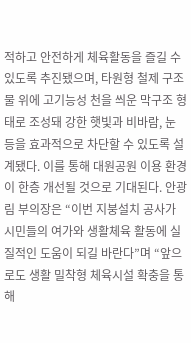적하고 안전하게 체육활동을 즐길 수 있도록 추진됐으며, 타원형 철제 구조물 위에 고기능성 천을 씌운 막구조 형태로 조성돼 강한 햇빛과 비바람, 눈 등을 효과적으로 차단할 수 있도록 설계됐다. 이를 통해 대원공원 이용 환경이 한층 개선될 것으로 기대된다. 안광림 부의장은 “이번 지붕설치 공사가 시민들의 여가와 생활체육 활동에 실질적인 도움이 되길 바란다”며 “앞으로도 생활 밀착형 체육시설 확충을 통해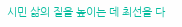시민 삶의 질을 높이는 데 최선을 다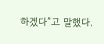하겠다”고 말했다.